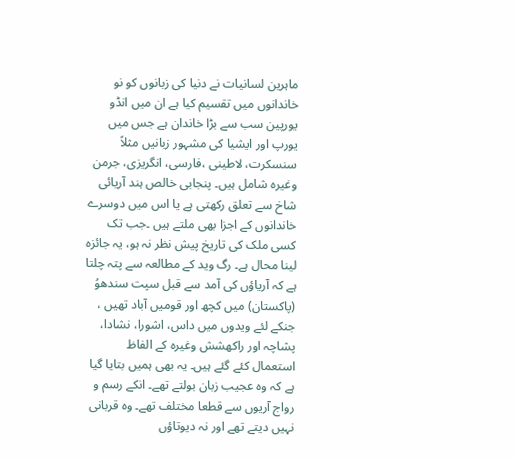ماہرین لسانیات نے دنیا کی زبانوں کو نو خاندانوں میں تقسیم کیا ہے ان میں انڈو یورپین سب سے بڑا خاندان ہے جس میں یورپ اور ایشیا کی مشہور زبانیں مثلاً سنسکرت، لاطینی ،فارسی، انگریزی، جرمن وغیرہ شامل ہیں۔ پنجابی خالص ہند آریائی شاخ سے تعلق رکھتی ہے یا اس میں دوسرے خاندانوں کے اجزا بھی ملتے ہیں ۔جب تک کسی ملک کی تاریخ پیش نظر نہ ہو، یہ جائزہ لینا محال ہے۔ رگ وید کے مطالعہ سے پتہ چلتا ہے کہ آریاؤں کی آمد سے قبل سپت سندھوُ (پاکستان) میں کچھ اور قومیں آباد تھیں ، جنکے لئے ویدوں میں داس، اشورا، نشادا، پشاچہ اور راکھشش وغیرہ کے الفاظ استعمال کئے گئے ہیں۔ یہ بھی ہمیں بتایا گیا ہے کہ وہ عجیب زبان بولتے تھے۔ انکے رسم و رواج آریوں سے قطعا مختلف تھے۔ وہ قربانی نہیں دیتے تھے اور نہ دیوتاؤں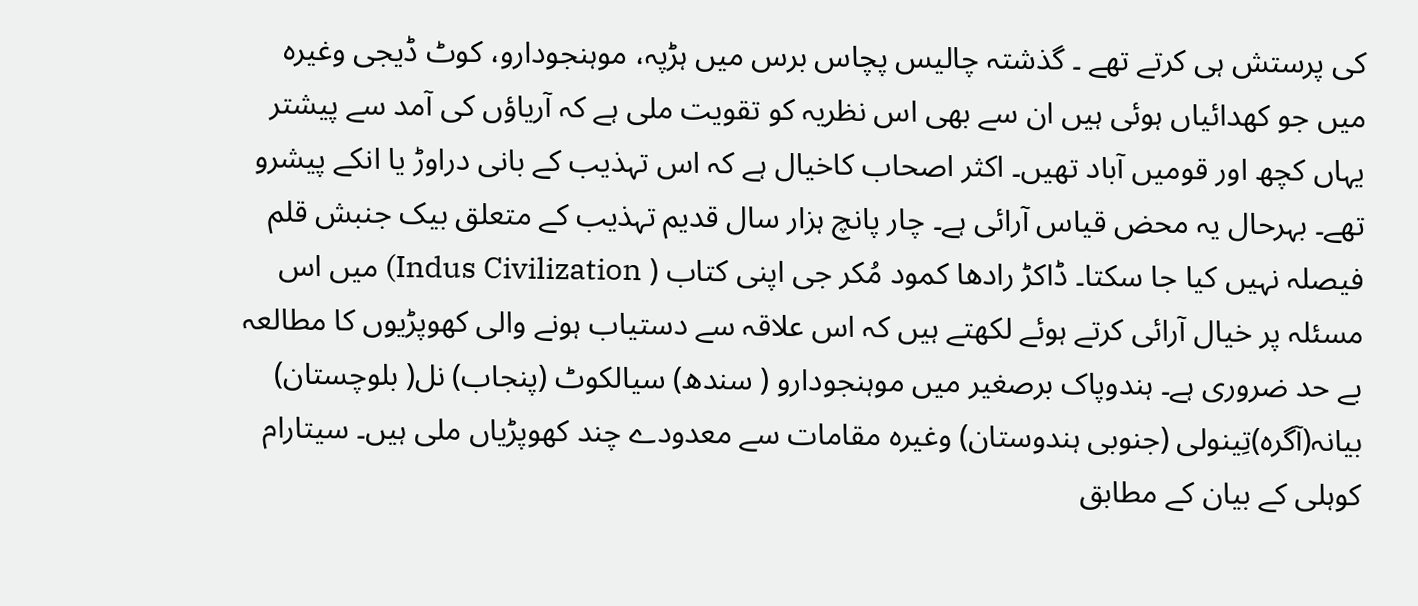کی پرستش ہی کرتے تھے ۔ گذشتہ چالیس پچاس برس میں ہڑپہ، موہنجودارو، کوٹ ڈیجی وغیرہ میں جو کھدائیاں ہوئی ہیں ان سے بھی اس نظریہ کو تقویت ملی ہے کہ آریاؤں کی آمد سے پیشتر یہاں کچھ اور قومیں آباد تھیں۔ اکثر اصحاب کاخیال ہے کہ اس تہذیب کے بانی دراوڑ یا انکے پیشرو تھے۔ بہرحال یہ محض قیاس آرائی ہے۔ چار پانچ ہزار سال قدیم تہذیب کے متعلق بیک جنبش قلم فیصلہ نہیں کیا جا سکتا۔ ڈاکڑ رادھا کمود مُکر جی اپنی کتاب ( Indus Civilization) میں اس مسئلہ پر خیال آرائی کرتے ہوئے لکھتے ہیں کہ اس علاقہ سے دستیاب ہونے والی کھوپڑیوں کا مطالعہ بے حد ضروری ہے۔ ہندوپاک برصغیر میں موہنجودارو ( سندھ) سیالکوٹ (پنجاب) نل( بلوچستان) بیانہ(آگرہ)تِینولی (جنوبی ہندوستان) وغیرہ مقامات سے معدودے چند کھوپڑیاں ملی ہیں۔ سیتارام کوہلی کے بیان کے مطابق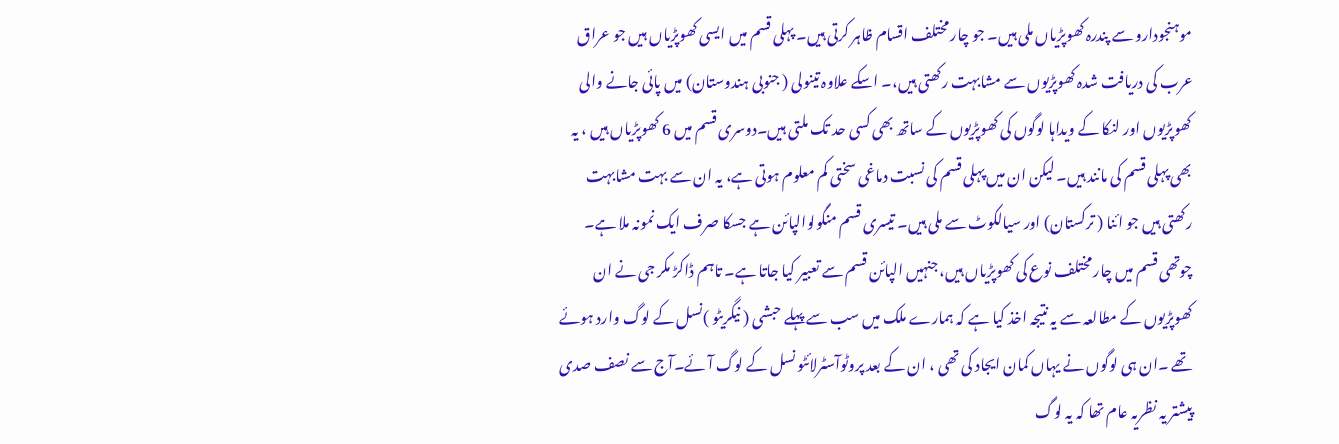موہنجودارو سے پندرہ کھوپڑیاں ملی ہیں۔ جو چار مختلف اقسام ظاہر کرتی ہیں۔ پہلی قسم میں ایسی کھوپڑیاں ہیں جو عراق عرب کی دریافت شدہ کھوپڑیوں سے مشابہت رکھتی ہیں،۔ اسکے علاوہ تینولی ( جنوبی ہندوستان) میں پائی جانے والی کھوپڑیوں اور لنکا کے ویداہا لوگوں کی کھوپڑیوں کے ساتھ بھی کسی حد تک ملتی ہیں۔دوسری قسم میں 6 کھوپڑیاں ہیں ، یہ بھی پہلی قسم کی مانند ہیں۔ لیکن ان میں پہلی قسم کی نسبت دماغی سختی کم معلوم ہوتی ہے، یہ ان سے بہت مشابہت رکھتی ہیں جو ائنا ( ترکستان) اور سیالکوٹ سے ملی ہیں۔ تیسری قسم منگولوالپائن ہے جسکا صرف ایک نمونہ ملا ہے۔ چوتھی قسم میں چار مختلف نوع کی کھوپڑیاں ہیں، جنہیں الپائن قسم سے تعبیر کیا جاتا ہے۔ تاہم ڈاکڑ مکر جی نے ان کھوپڑیوں کے مطالعہ سے یہ نتیجہ اخذ کیا ہے کہ ہمارے ملک میں سب سے پہلے حبشی ( نیگریٹو )نسل کے لوگ وارد ہوئے تھے ۔ان ہی لوگوں نے یہاں کمان ایجاد کی تھی ، ان کے بعد پروٹوآسٹرلائٹو نسل کے لوگ آئے۔آج سے نصف صدی پیشتر یہ نظریہ عام تھا کہ یہ لوگ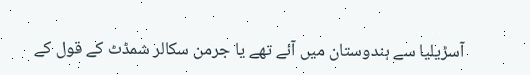آسڑیلیا سے ہندوستان میں آئے تھے یا جرمن سکالر شمڈٹ کے قول کے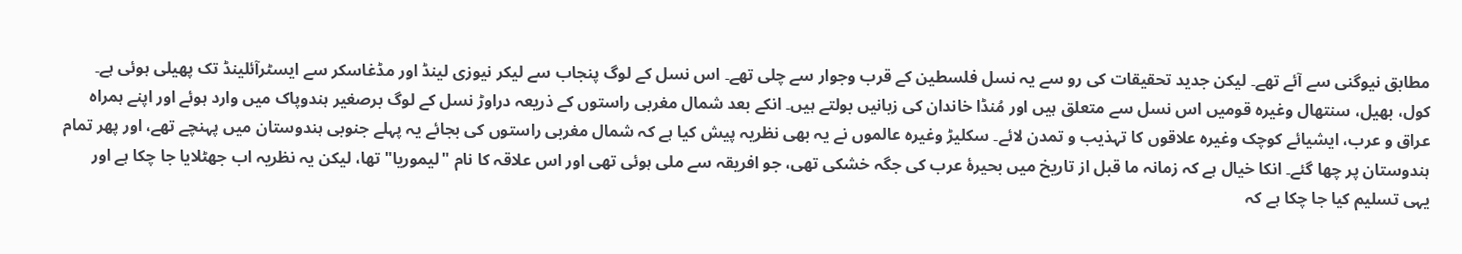مطابق نیوگنی سے آئے تھے۔ لیکن جدید تحقیقات کی رو سے یہ نسل فلسطین کے قرب وجوار سے چلی تھے۔ اس نسل کے لوگ پنجاب سے لیکر نیوزی لینڈ اور مڈغاسکر سے ایسٹرآئلینڈ تک پھیلی ہوئی ہے۔ کول، بھیل، سنتھال وغیرہ قومیں اس نسل سے متعلق ہیں اور مُنڈا خاندان کی زبانیں بولتے ہیں۔ انکے بعد شمال مغربی راستوں کے ذریعہ دراوڑ نسل کے لوگ برصغیر ہندوپاک میں وارد ہوئے اور اپنے ہمراہ عراق و عرب، ایشیائے کوچک وغیرہ علاقوں کا تہذیب و تمدن لائے۔ سکلیڑ وغیرہ عالموں نے یہ بھی نظریہ پیش کیا ہے کہ شمال مغربی راستوں کی بجائے یہ پہلے جنوبی ہندوستان میں پہنچے تھے، اور پھر تمام ہندوستان پر چھا گئے۔ انکا خیال ہے کہ زمانہ ما قبل از تاریخ میں بحیرۂ عرب کی جگہ خشکی تھی، جو افریقہ سے ملی ہوئی تھی اور اس علاقہ کا نام "لیموریا" تھا، لیکن یہ نظریہ اب جھٹلایا جا چکا ہے اور یہی تسلیم کیا جا چکا ہے کہ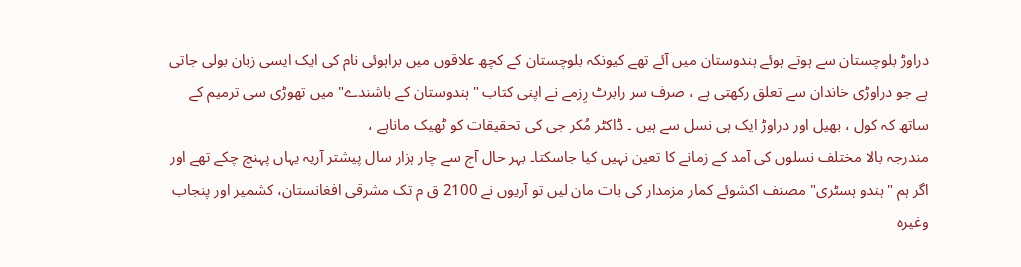دراوڑ بلوچستان سے ہوتے ہوئے ہندوستان میں آئے تھے کیونکہ بلوچستان کے کچھ علاقوں میں براہوئی نام کی ایک ایسی زبان بولی جاتی ہے جو دراوڑی خاندان سے تعلق رکھتی ہے ، صرف سر رابرٹ رِزمے نے اپنی کتاب "ہندوستان کے باشندے" میں تھوڑی سی ترمیم کے ساتھ کہ کول ، بھیل اور دراوڑ ایک ہی نسل سے ہیں ۔ ڈاکٹر مُکر جی کی تحقیقات کو ٹھیک ماناہے ،
مندرجہ بالا مختلف نسلوں کی آمد کے زمانے کا تعین نہیں کیا جاسکتا۔ بہر حال آج سے چار ہزار سال پیشتر آریہ یہاں پہنچ چکے تھے اور اگر ہم "ہندو ہسٹری" مصنف اکشوئے کمار مزمدار کی بات مان لیں تو آریوں نے 2100 ق م تک مشرقی افغانستان، کشمیر اور پنجاب وغیرہ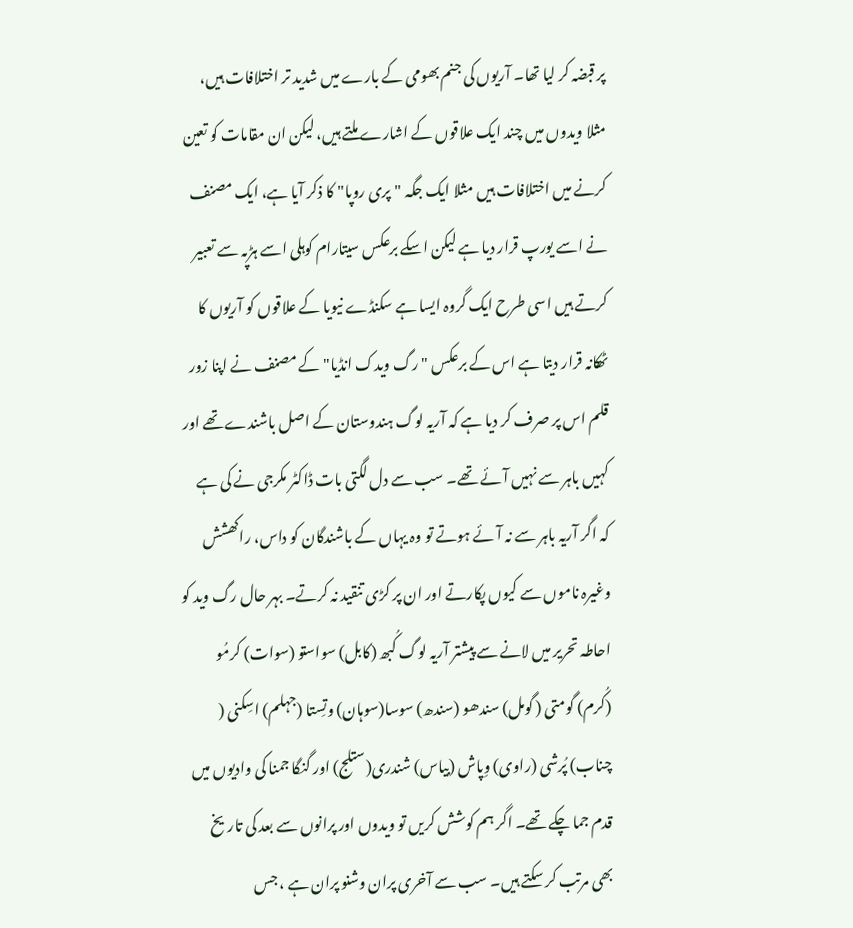پر قبضہ کر لیا تھا۔ آریوں کی جنم بھومی کے بارے میں شدید تر اختلافات ہیں، مثلا ویدوں میں چند ایک علاقوں کے اشارے ملتے ہیں، لیکن ان مقامات کو تعین کرنے میں اختلافات ہیں مثلا ایک جگہ "پری روپا" کا ذکر آیا ہے، ایک مصنف نے اسے یورپ قرار دیا ہے لیکن اسکے برعکس سیتارام کوہلی اسے ہڑپہ سے تعبیر کرتے ہیں اسی طرح ایک گروہ ایسا ہے سکنڈے نیویا کے علاقوں کو آریوں کا ٹھکانہ قرار دیتا ہے اس کے برعکس "رگ ویدک انڈیا" کے مصنف نے اپنا زور قلم اس پر صرف کر دیا ہے کہ آریہ لوگ ہندوستان کے اصل باشندے تھے اور کہیں باہر سے نہیں آئے تھے۔ سب سے دل لگتی بات ڈاکٹر مکرجی نے کی ہے کہ اگر آریہ باہر سے نہ آئے ہوتے تو وہ یہاں کے باشندگان کو داس، راکھشش وغیرہ ناموں سے کیوں پکارتے اور ان پر کڑی تنقید نہ کرتے۔ بہر حال رگ وید کو احاطہ تحریر میں لانے سے پیشتر آریہ لوگ کُبھ (کابل) سواستو (سوات) کرمُو (کُرم) گومتی ( گومل) سندھو (سندھ) سوسا(سوہان) وتِستا (جہلم) اسِکنی ( چناب) پُرشی (راوی) وِپاش (بیاس) شندری(ستلج) اور گنگا جمنا کی وادیوں میں قدم جما چکے تھے۔ اگر ہم کوشش کریں تو ویدوں اور پرانوں سے بعد کی تاریخ بھی مرتب کر سکتے ہیں۔ سب سے آخری پران وشنو پران ہے ، جس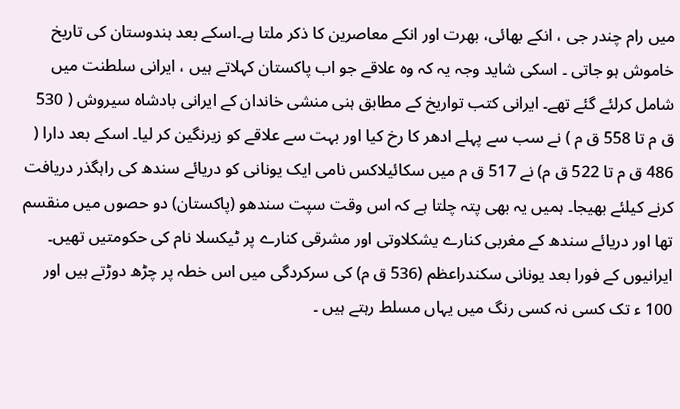میں رام چندر جی ، انکے بھائی، بھرت اور انکے معاصرین کا ذکر ملتا ہے۔اسکے بعد ہندوستان کی تاریخ خاموش ہو جاتی ۔ اسکی شاید وجہ یہ کہ وہ علاقے جو اب پاکستان کہلاتے ہیں ، ایرانی سلطنت میں شامل کرلئے گئے تھے۔ ایرانی کتب تواریخ کے مطابق ہنی منشی خاندان کے ایرانی بادشاہ سیروش ( 530 ق م تا 558 ق م ) نے سب سے پہلے ادھر کا رخ کیا اور بہت سے علاقے کو زیرنگین کر لیا۔ اسکے بعد دارا ( 486 ق م تا 522 ق م) نے 517 ق م میں سکائیلاکس نامی ایک یونانی کو دریائے سندھ کی راہگذر دریافت کرنے کیلئے بھیجا۔ ہمیں یہ بھی پتہ چلتا ہے کہ اس وقت سپت سندھو (پاکستان) دو حصوں میں منقسم تھا اور دریائے سندھ کے مغربی کنارے یشکلاوتی اور مشرقی کنارے پر ٹیکسلا نام کی حکومتیں تھیں۔ ایرانیوں کے فورا بعد یونانی سکندراعظم (536 ق م) کی سرکردگی میں اس خطہ پر چڑھ دوڑتے ہیں اور 100 ء تک کسی نہ کسی رنگ میں یہاں مسلط رہتے ہیں ۔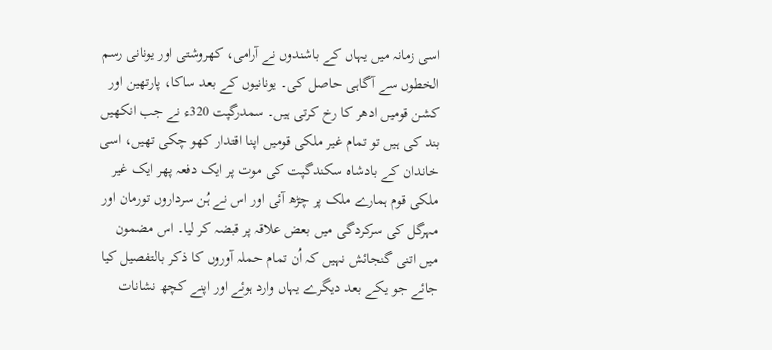اسی زمانہ میں یہاں کے باشندوں نے آرامی، کھروشتی اور یونانی رسم الخطوں سے آگاہی حاصل کی۔ یونانیوں کے بعد ساکا، پارتھین اور کشن قومیں ادھر کا رخ کرتی ہیں۔ سمدرگپت 320ء نے جب انکھیں بند کی ہیں تو تمام غیر ملکی قومیں اپنا اقتدار کھو چکی تھیں، اسی خاندان کے بادشاہ سکندگپت کی موت پر ایک دفعہ پھر ایک غیر ملکی قوم ہمارے ملک پر چڑھ آئی اور اس نے ہُن سرداروں تورمان اور مہرگل کی سرکردگی میں بعض علاقہ پر قبضہ کر لیا۔ اس مضمون میں اتنی گنجائش نہیں کہ اُن تمام حملہ آوروں کا ذکر بالتفصیل کیا جائے جو یکے بعد دیگرے یہاں وارد ہوئے اور اپنے کچھ نشانات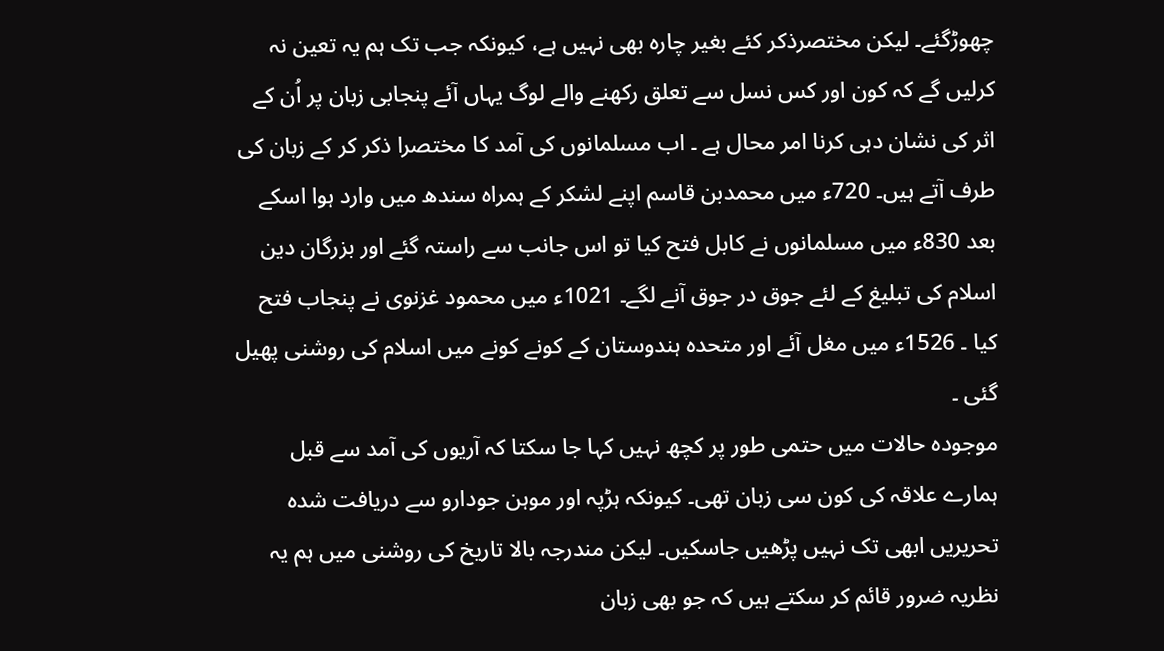چھوڑگئے۔ لیکن مختصرذکر کئے بغیر چارہ بھی نہیں ہے، کیونکہ جب تک ہم یہ تعین نہ کرلیں گے کہ کون اور کس نسل سے تعلق رکھنے والے لوگ یہاں آئے پنجابی زبان پر اُن کے اثر کی نشان دہی کرنا امر محال ہے ۔ اب مسلمانوں کی آمد کا مختصرا ذکر کر کے زبان کی طرف آتے ہیں۔ 720ء میں محمدبن قاسم اپنے لشکر کے ہمراہ سندھ میں وارد ہوا اسکے بعد 830ء میں مسلمانوں نے کابل فتح کیا تو اس جانب سے راستہ گئے اور بزرگان دین اسلام کی تبلیغ کے لئے جوق در جوق آنے لگے۔ 1021ء میں محمود غزنوی نے پنجاب فتح کیا ۔ 1526ء میں مغل آئے اور متحدہ ہندوستان کے کونے کونے میں اسلام کی روشنی پھیل گئی ۔
موجودہ حالات میں حتمی طور پر کچھ نہیں کہا جا سکتا کہ آریوں کی آمد سے قبل ہمارے علاقہ کی کون سی زبان تھی۔ کیونکہ ہڑپہ اور موہن جودارو سے دریافت شدہ تحریریں ابھی تک نہیں پڑھیں جاسکیں۔ لیکن مندرجہ بالا تاریخ کی روشنی میں ہم یہ نظریہ ضرور قائم کر سکتے ہیں کہ جو بھی زبان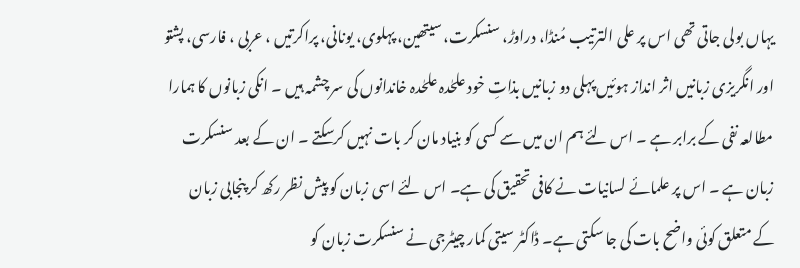یہاں بولی جاتی تھی اس پر علی الترتیب مُنڈا، دراوڑ، سنسکرت، سیتھین، پہلوی، یونانی، پراکرتیں ، عربی ، فارسی، پشتو اور انگریزی زبانیں اثر انداز ہوئیں پہلی دو زبانیں بذاتِ خود علحٰدہ علحٰدہ خاندانوں کی سر چشمہ ہیں ۔ انکی زبانوں کا ہمارا مطالعہ نفی کے برابر ہے ۔ اس لئے ہم ان میں سے کسی کو بنیاد مان کر بات نہیں کرسکتے ۔ ان کے بعد سنسکرت زبان ہے ۔ اس پر علمائے لسانیات نے کافی تحقیق کی ہے۔ اس لئے اسی زبان کو پیش نظر رکھ کر پنجابی زبان کے متعلق کوئی واضح بات کی جا سکتی ہے۔ ڈاکٹر سیتی کمار چیٹرجی نے سنسکرت زبان کو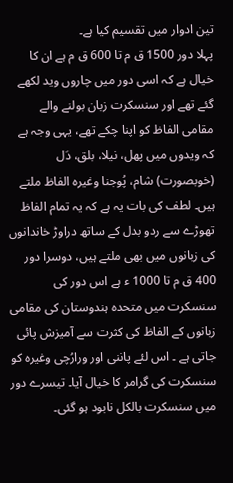تین ادوار میں تقسیم کیا ہے۔
پہلا دور 1500 ق م تا 600 ق م ہے ان کا خیال ہے کہ اسی دور میں چاروں وید لکھے گئے تھے اور سنسکرت زبان بولنے والے مقامی الفاظ کو اپنا چکے تھے، یہی وجہ ہے کہ ویدوں میں پھل، نیلا، بلق، دَل (خوبصورت) شام، پُوجنا وغیرہ الفاظ ملتے ہیں۔ لطف کی بات یہ ہے کہ یہ تمام الفاظ تھوڑے سے ردو بدل کے ساتھ دراوڑ خاندانوں کی زبانوں میں بھی ملتے ہیں، دوسرا دور 400 ق م تا 1000 ء ہے اس دور کی سنسکرت میں متحدہ ہندوستان کی مقامی زبانوں کے الفاظ کی کثرت سے آمیزش پائی جاتی ہے ۔ اس لئے پاننی اور ورارُچی وغیرہ کو سنسکرت کی گرامر کا خیال آیا۔ تیسرے دور میں سنسکرت بالکل نابود ہو گئی۔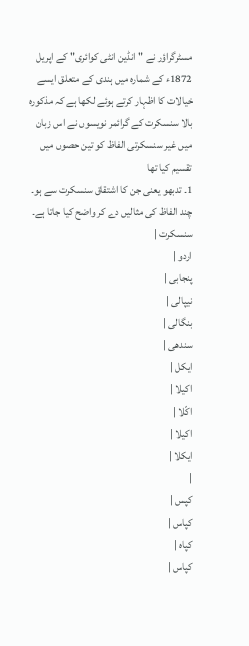مسٹرگراؤر نے "انڈین انٹی کوائری" کے اپریل 1872ء کے شمارہ میں ہندی کے متعلق ایسے خیالات کا اظہار کرتے ہوئے لکھا ہے کہ مذکورہ بالا سنسکرت کے گرائمر نویسوں نے اس زبان میں غیر سنسکرتی الفاظ کو تین حصوں میں تقسیم کیا تھا
1۔ تدبھو یعنی جن کا اشتقاق سنسکرت سے ہو۔ چند الفاظ کی مثالیں دے کر واضح کیا جاتا ہے۔
سنسکرت |
اردو |
پنجابی |
نیپالی |
بنگالی |
سندھی |
ایکل |
اکیلا |
اکّلا |
اکیلا |
ایکلا |
|
کپس |
کپاس |
کپاہ |
کپاس |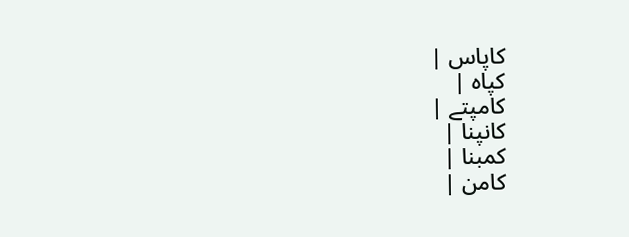کاپاس |
کپاہ |
کامپتے |
کانپنا |
کمبنا |
کامن |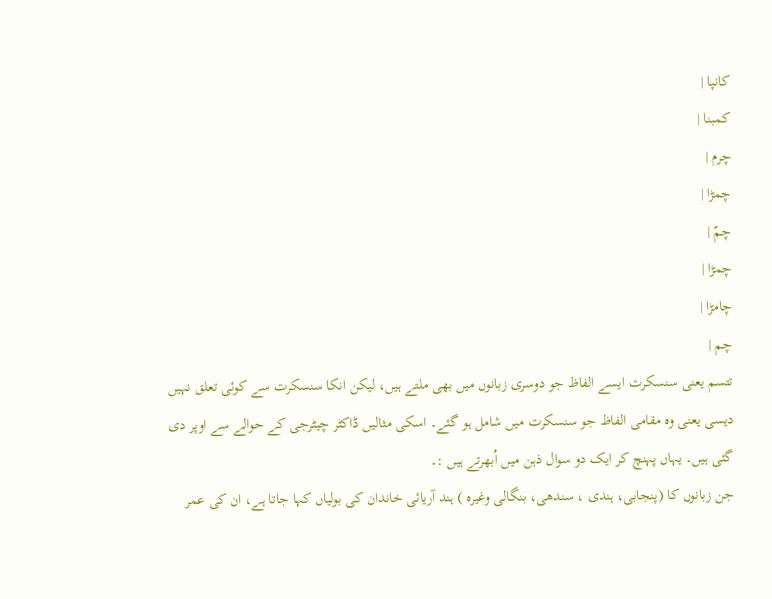کانپا |
کمبنا |
چرم |
چمڑا |
چمّ |
چمڑا |
چامڑا |
چم |
تتسم یعنی سنسکرت ایسے الفاظ جو دوسری زبانوں میں بھی ملتے ہیں، لیکن انکا سنسکرت سے کوئی تعلق نہیں دیسی یعنی وہ مقامی الفاظ جو سنسکرت میں شامل ہو گئے۔ اسکی مثالیں ڈاکٹر چیٹرجی کے حوالے سے اوپر دی گئی ہیں۔ یہاں پہنچ کر ایک دو سوال ذہن میں اُبھرتے ہیں :۔
جن زبانوں کا (پنجابی، ہندی ، سندھی، بنگالی وغیرہ ) ہند آریائی خاندان کی بولیاں کہا جاتا ہے، ان کی عمر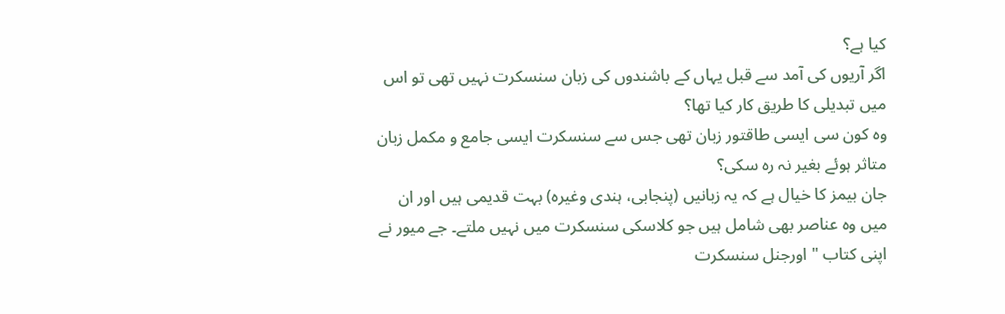کیا ہے؟
اگر آریوں کی آمد سے قبل یہاں کے باشندوں کی زبان سنسکرت نہیں تھی تو اس میں تبدیلی کا طریق کار کیا تھا؟
وہ کون سی ایسی طاقتور زبان تھی جس سے سنسکرت ایسی جامع و مکمل زبان متاثر ہوئے بغیر نہ رہ سکی؟
جان بیمز کا خیال ہے کہ یہ زبانیں (پنجابی، ہندی وغیرہ) بہت قدیمی ہیں اور ان میں وہ عناصر بھی شامل ہیں جو کلاسکی سنسکرت میں نہیں ملتے۔ جے میور نے اپنی کتاب " اورجنل سنسکرت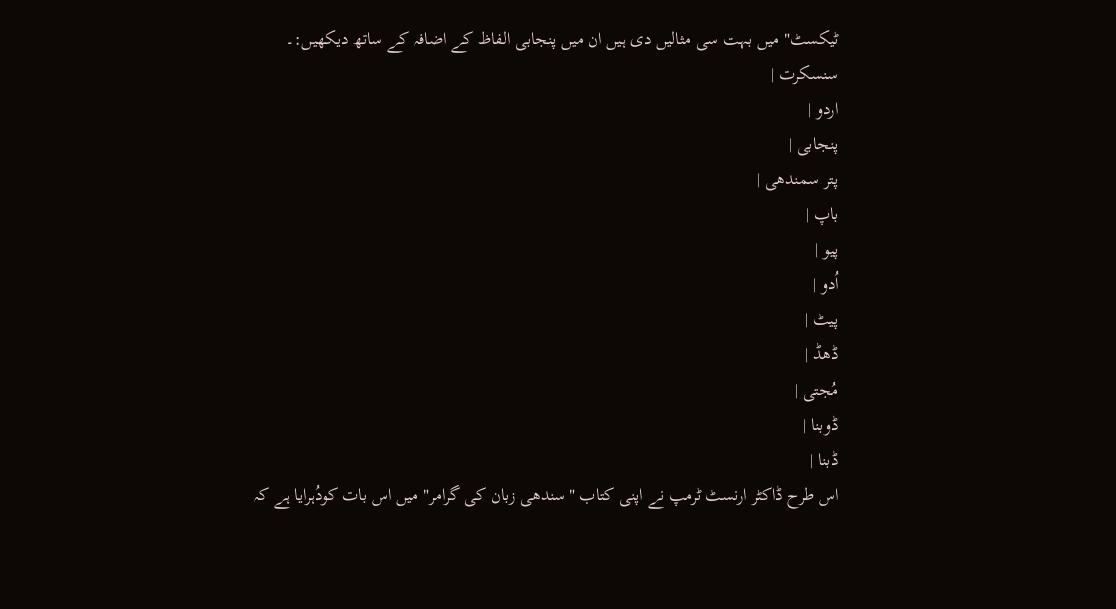ٹیکسٹ" میں بہت سی مثالیں دی ہیں ان میں پنجابی الفاظ کے اضافہ کے ساتھ دیکھیں:۔
سنسکرت |
اردو |
پنجابی |
پتر سمندھی |
باپ |
پیو |
اُدو |
پیٹ |
ڈھڈ |
مُجتی |
ڈوبنا |
ڈبنا |
اس طرح ڈاکٹر ارنسٹ ٹرمپ نے اپنی کتاب "سندھی زبان کی گرامر" میں اس بات کودُہرایا ہے کہ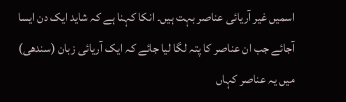اسمیں غیر آریائی عناصر بہت ہیں۔ انکا کہنا ہے کہ شاید ایک دن ایسا آجائے جب ان عناصر کا پتہ لگا لیا جائے کہ ایک آریائی زبان (سندھی) میں یہ عناصر کہاں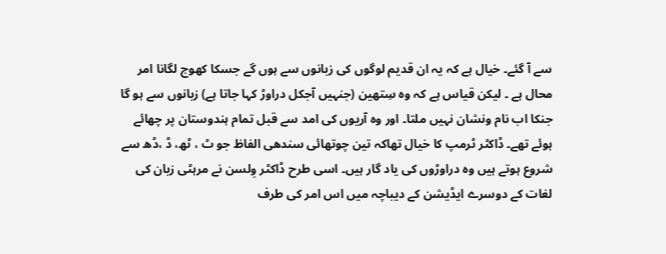سے آ گئے۔ خیال ہے کہ یہ ان قدیم لوگوں کی زبانوں سے ہوں گے جسکا کھوج لگانا امر محال ہے ۔ لیکن قیاس ہے کہ وہ سِتھین (جنہیں آجکل دراوڑ کہا جاتا ہے) زبانوں سے ہو گا جنکا اب نام ونشان نہیں ملتا۔ اور وہ آریوں کی امد سے قبل تمام ہندوستان پر چھائے ہوئے تھے۔ ڈاکٹر ٹرمپ کا خیال تھاکہ تین چوتھائی سندھی الفاظ جو ٹ ، ٹھ، ڈ ،ڈھ سے شروع ہوتے ہیں وہ دراوڑوں کی یاد گار ہیں۔ اسی طرح ڈاکٹر وِلسن نے مرہٹی زبان کی لغات کے دوسرے ایڈیشن کے دیباچہ میں اس امر کی طرف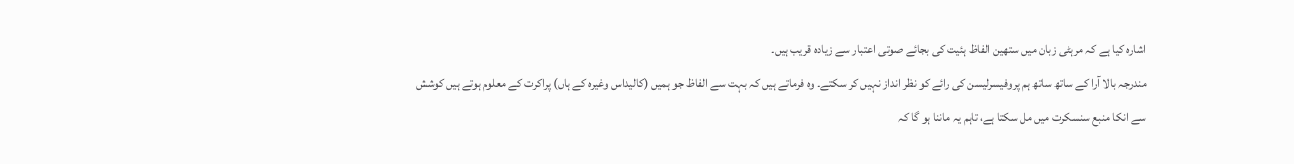اشارہ کیا ہے کہ مرہٹی زبان میں ستھین الفاظ ہئیت کی بجائے صوتی اعتبار سے زیادہ قریب ہیں۔
مندرجہ بالا آرا کے ساتھ ساتھ ہم پروفیسرلیسن کی رائے کو نظر انداز نہیں کر سکتے۔ وہ فرماتے ہیں کہ بہت سے الفاظ جو ہمیں (کالیداس وغیرہ کے ہاں) پراکرت کے معلوم ہوتے ہیں کوشش سے انکا منبع سنسکرت میں مل سکتا ہے، تاہم یہ ماننا ہو گا کہ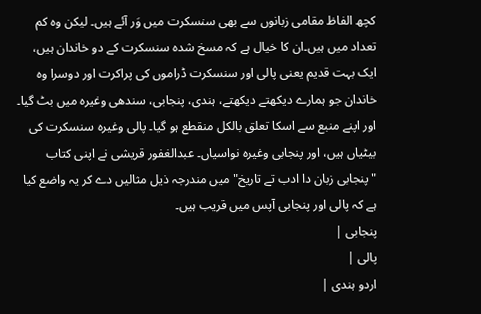کچھ الفاظ مقامی زبانوں سے بھی سنسکرت میں وَر آئے ہیں۔ لیکن وہ کم تعداد میں ہیں۔ان کا خیال ہے کہ مسخ شدہ سنسکرت کے دو خاندان ہیں، ایک بہت قدیم یعنی پالی اور سنسکرت ڈراموں کی پراکرت اور دوسرا وہ خاندان جو ہمارے دیکھتے دیکھتے، ہندی، پنجابی، سندھی وغیرہ میں بٹ گیا۔ اور اپنے منبع سے اسکا تعلق بالکل منقطع ہو گیا۔ پالی وغیرہ سنسکرت کی بیٹیاں ہیں، اور پنجابی وغیرہ نواسیاں۔ عبدالغفور قریشی نے اپنی کتاب "پنجابی زبان دا ادب تے تاریخ" میں مندرجہ ذیل مثالیں دے کر یہ واضع کیا ہے کہ پالی اور پنجابی آپس میں قریب ہیں۔
پنجابی |
پالی |
اردو ہندی |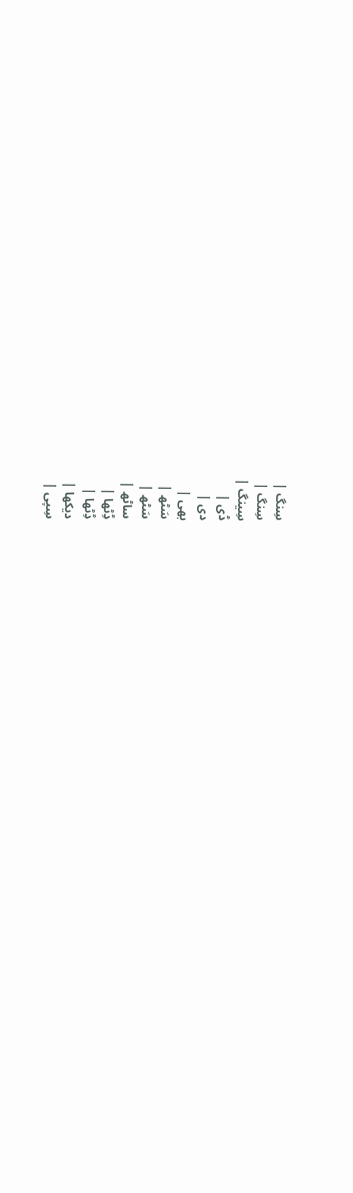سِنگ |
سِنگ |
سِینگ |
ڈی |
دی |
بھی |
سَٹھ |
سَٹھ |
ساٹھ |
ڈِٹھا |
ڈِٹھا |
دیکھا |
سِپی |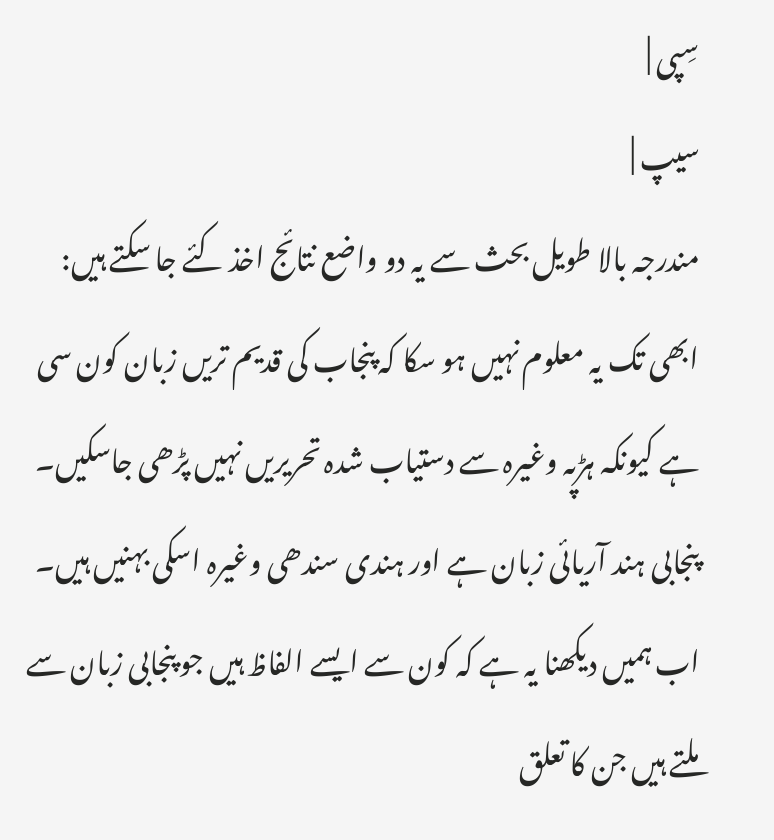سِپی |
سیپ |
مندرجہ بالا طویل بحث سے یہ دو واضع نتائج اخذ کئے جا سکتے ہیں:
ابھی تک یہ معلوم نہیں ہو سکا کہ پنجاب کی قدیم تریں زبان کون سی ہے کیونکہ ہڑپہ وغیرہ سے دستیاب شدہ تحریریں نہیں پڑھی جاسکیں۔
پنجابی ہند آریائی زبان ہے اور ہندی سندھی وغیرہ اسکی بہنیں ہیں۔ اب ہمیں دیکھنا یہ ہے کہ کون سے ایسے الفاظ ہیں جو پنجابی زبان سے ملتے ہیں جن کا تعلق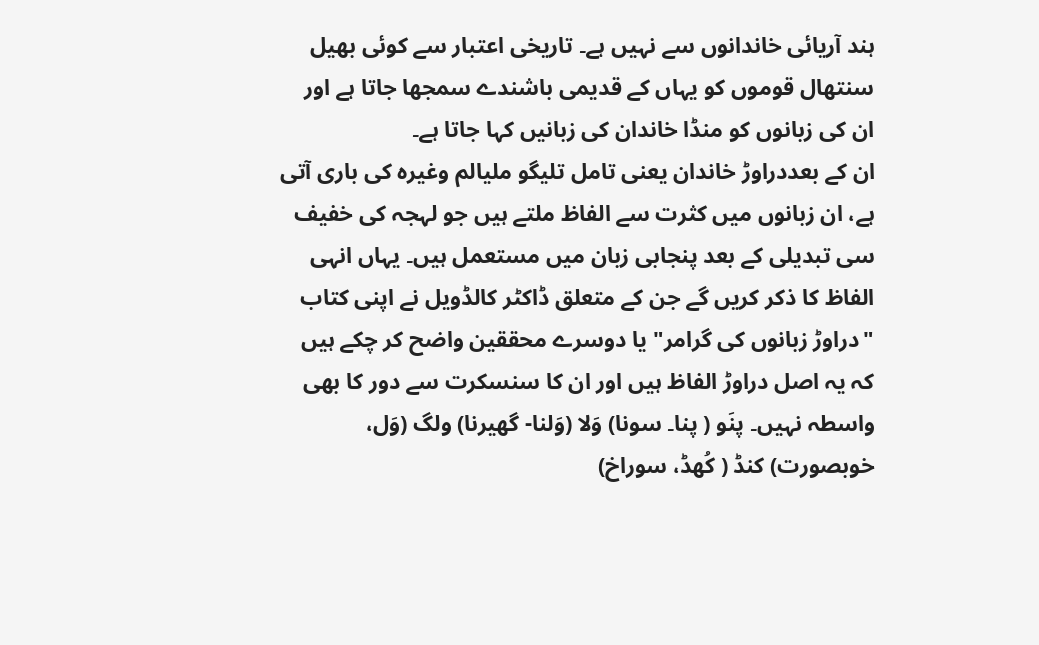ہند آریائی خاندانوں سے نہیں ہے۔ تاریخی اعتبار سے کوئی بھیل سنتھال قوموں کو یہاں کے قدیمی باشندے سمجھا جاتا ہے اور ان کی زبانوں کو منڈا خاندان کی زبانیں کہا جاتا ہے۔
ان کے بعددراوڑ خاندان یعنی تامل تلیگو ملیالم وغیرہ کی باری آتی ہے، ان زبانوں میں کثرت سے الفاظ ملتے ہیں جو لہجہ کی خفیف سی تبدیلی کے بعد پنجابی زبان میں مستعمل ہیں۔ یہاں انہی الفاظ کا ذکر کریں گے جن کے متعلق ڈاکٹر کالڈویل نے اپنی کتاب "دراوڑ زبانوں کی گرامر" یا دوسرے محققین واضح کر چکے ہیں کہ یہ اصل دراوڑ الفاظ ہیں اور ان کا سنسکرت سے دور کا بھی واسطہ نہیں۔ پنَو ( پنا۔ سونا) وَلا (وَلنا- گھیرنا) ولگ (وَل، خوبصورت) کنڈ ( کُھڈ، سوراخ)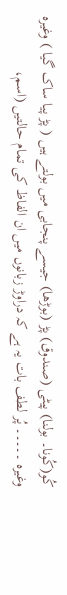کُو(کُونا۔ بولنا) پیٹی (صندوق) پڑ (بوڑھا) جیسے پنجابی میں بولتے ہیں ( پڑ پیا ساک گیا ) وغیرہ وغیرہ ۔۔۔۔۔ پُر لطف بات یہ ہے کہ دراوڑ زبانوں میں ان الفاظ کی تمام حالتیں (اسم،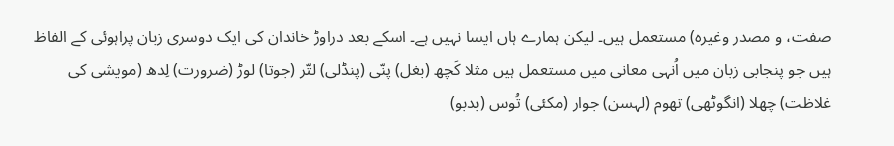صفت، و مصدر وغیرہ) مستعمل ہیں۔ لیکن ہمارے ہاں ایسا نہیں ہے۔ اسکے بعد دراوڑ خاندان کی ایک دوسری زبان پراہوئی کے الفاظ ہیں جو پنجابی زبان میں اُنہی معانی میں مستعمل ہیں مثلا کَچھ (بغل) پنّی (پنڈلی) لتّر (جوتا) لوڑ (ضرورت) لِدھ (مویشی کی غلاظت) چھلا (انگوٹھی) تھوم (لہسن) جوار (مکئی) تُوس (بدبو)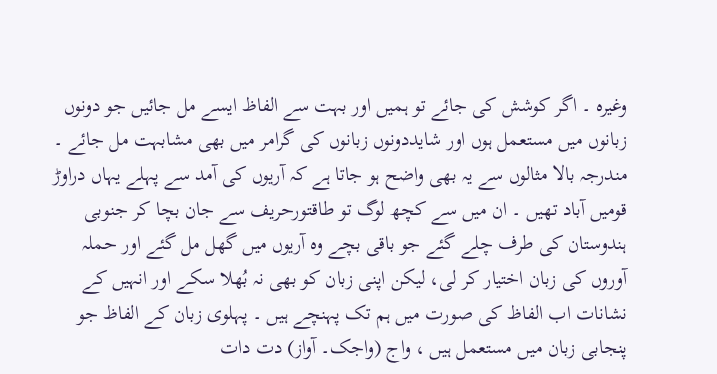وغیرہ ۔ اگر کوشش کی جائے تو ہمیں اور بہت سے الفاظ ایسے مل جائیں جو دونوں زبانوں میں مستعمل ہوں اور شایددونوں زبانوں کی گرامر میں بھی مشابہت مل جائے ۔ مندرجہ بالا مثالوں سے یہ بھی واضح ہو جاتا ہے کہ آریوں کی آمد سے پہلے یہاں دراوڑ قومیں آباد تھیں ۔ ان میں سے کچھ لوگ تو طاقتورحریف سے جان بچا کر جنوبی ہندوستان کی طرف چلے گئے جو باقی بچے وہ آریوں میں گھل مل گئے اور حملہ آوروں کی زبان اختیار کر لی، لیکن اپنی زبان کو بھی نہ بُھلا سکے اور انہیں کے نشانات اب الفاظ کی صورت میں ہم تک پہنچے ہیں ۔ پہلوی زبان کے الفاظ جو پنجابی زبان میں مستعمل ہیں ، واج (واجک۔ آواز) دت دات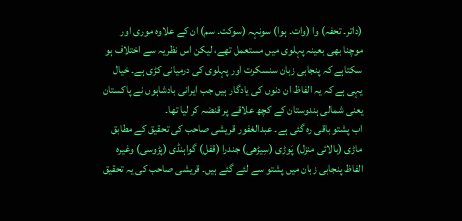(داتر۔ تحفہ) وا (وات۔ ہوا) سونہہ (سوکت۔ سم) ان کے علاوہ موری اور موچنا بھی بعینہ پہلوی میں مستعمل تھے، لیکن اس نظریہ سے اختلاف ہو سکتاہے کہ پنجابی زبان سنسکرت اور پہلوی کی درمیانی کڑی ہے۔ خیال یہی ہے کہ یہ الفاظ ان دنوں کی یادگار ہیں جب ایرانی بادشاہوں نے پاکستان یعنی شمالی ہندوستان کے کچھ علاقے پر قنضہ کر لیا تھا۔
اب پشتو باقی رہ گئی ہے۔ عبدالغفور قریشی صاحب کی تحقیق کے مطابق ماڑی (بالائی منزل) پَوڑی (سِیڑھی) جندرا (قفل) گواہنڈی (پڑوسی) وغیرہ الفاظ پنجابی زبان میں پشتو سے لئے گئے ہیں۔ قریشی صاحب کی یہ تحقیق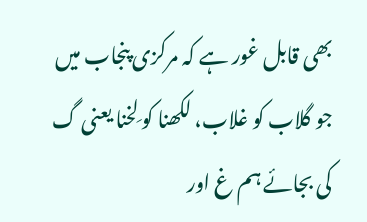بھی قابل غور ہے کہ مرکزی پنجاب میں جو گلاب کو غلاب، لکھنا کو لِخنا یعنی گ کی بجائے ہم غ اور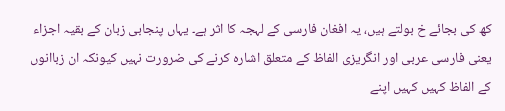کھ کی بجائے خ بولتے ہیں، یہ افغان فارسی کے لہجہ کا اثر ہے۔ یہاں پنجابی زبان کے بقیہ اجزاء یعنی فارسی عربی اور انگریزی الفاظ کے متعلق اشارہ کرنے کی ضرورت نہیں کیونکہ ان زباانوں کے الفاظ کہیں کہیں اپنے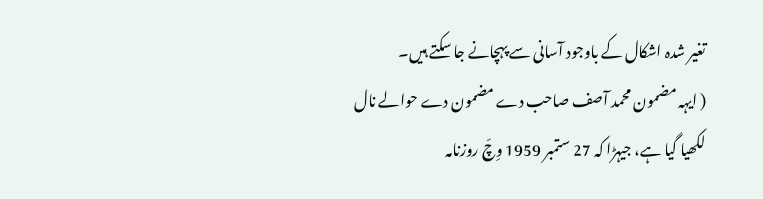تغیر شدہ اشکال کے باوجود آسانی سے پہچانے جا سکتے ہیں۔
( ایہہ مضمون محمد آصف صاحب دے مضمون دے حوالے نال لکھیا گیا ہے، جیہڑا کہ 27 ستمبر 1959 وِچّ روزنامہ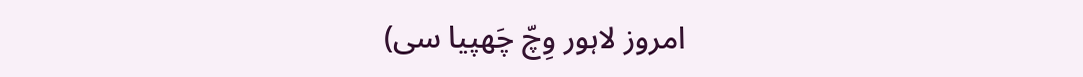امروز لاہور وِچّ چَھپیا سی)